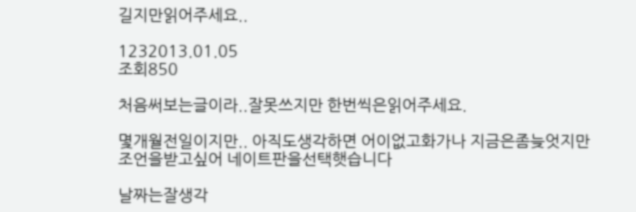길지만읽어주세요..

1232013.01.05
조회850

처음써보는글이라..잘못쓰지만 한번씩은읽어주세요.

몇개월전일이지만.. 아직도생각하면 어이없고화가나 지금은좀늦엇지만 조언을받고싶어 네이트판을선택햇습니다

날짜는잘생각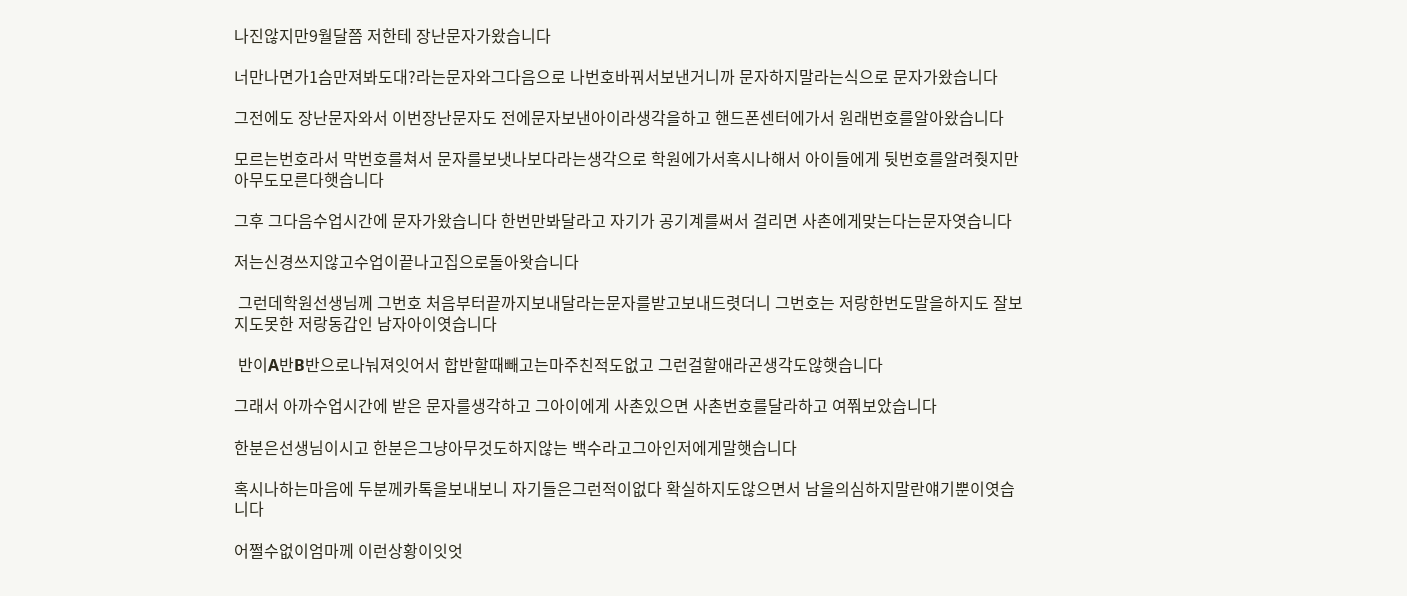나진않지만9월달쯤 저한테 장난문자가왔습니다

너만나면가1슴만져봐도대?라는문자와그다음으로 나번호바꿔서보낸거니까 문자하지말라는식으로 문자가왔습니다

그전에도 장난문자와서 이번장난문자도 전에문자보낸아이라생각을하고 핸드폰센터에가서 원래번호를알아왔습니다

모르는번호라서 막번호를쳐서 문자를보냇나보다라는생각으로 학원에가서혹시나해서 아이들에게 뒷번호를알려줫지만 아무도모른다햇습니다

그후 그다음수업시간에 문자가왔습니다 한번만봐달라고 자기가 공기계를써서 걸리면 사촌에게맞는다는문자엿습니다

저는신경쓰지않고수업이끝나고집으로돌아왓습니다

 그런데학원선생님께 그번호 처음부터끝까지보내달라는문자를받고보내드렷더니 그번호는 저랑한번도말을하지도 잘보지도못한 저랑동갑인 남자아이엿습니다

 반이A반B반으로나눠져잇어서 합반할때빼고는마주친적도없고 그런걸할애라곤생각도않햇습니다

그래서 아까수업시간에 받은 문자를생각하고 그아이에게 사촌있으면 사촌번호를달라하고 여쭤보았습니다

한분은선생님이시고 한분은그냥아무것도하지않는 백수라고그아인저에게말햇습니다

혹시나하는마음에 두분께카톡을보내보니 자기들은그런적이없다 확실하지도않으면서 남을의심하지말란얘기뿐이엿습니다

어쩔수없이엄마께 이런상황이잇엇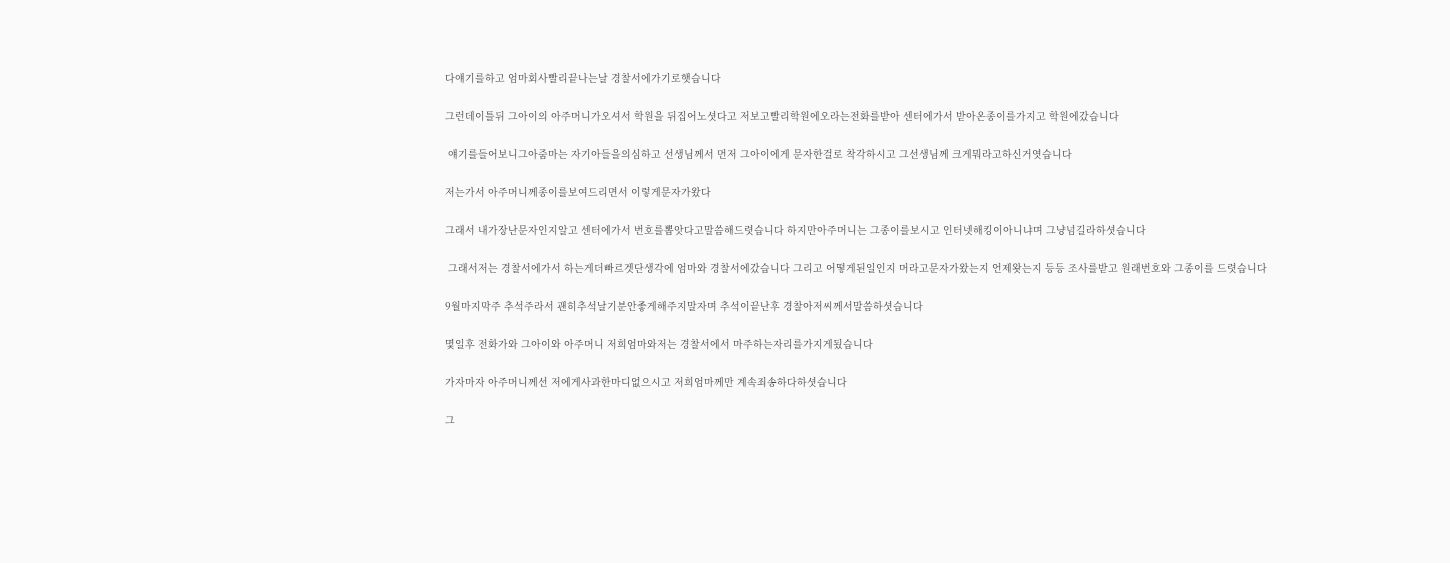다얘기를하고 엄마회사빨리끝나는날 경찰서에가기로햇습니다

그런데이틀뒤 그아이의 아주머니가오셔서 학원을 뒤집어노셧다고 저보고빨리학원에오라는전화를받아 센터에가서 받아온종이를가지고 학원에갔습니다

 얘기를들어보니그아줌마는 자기아들을의심하고 선생님께서 먼저 그아이에게 문자한걸로 착각하시고 그선생님께 크게뭐라고하신거엿습니다

저는가서 아주머니께종이를보여드리면서 이렇게문자가왔다

그래서 내가장난문자인지알고 센터에가서 번호를뽑앗다고말씀해드렷습니다 하지만아주머니는 그종이를보시고 인터넷해킹이아니냐며 그냥넘길라하셧습니다

 그래서저는 경찰서에가서 하는게더빠르겟단생각에 엄마와 경찰서에갔습니다 그리고 어떻게된일인지 머라고문자가왔는지 언제왓는지 등등 조사를받고 원래번호와 그종이를 드렷습니다

9월마지막주 추석주라서 괜히추석날기분안좋게해주지말자며 추석이끝난후 경찰아저씨께서말씀하셧습니다

몇일후 전화가와 그아이와 아주머니 저희엄마와저는 경찰서에서 마주하는자리를가지게됬습니다

가자마자 아주머니께선 저에게사과한마디없으시고 저희엄마께만 계속죄송하다하셧습니다

그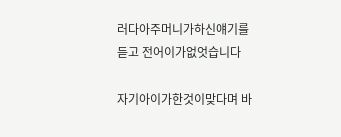러다아주머니가하신얘기를듣고 전어이가없엇습니다

자기아이가한것이맞다며 바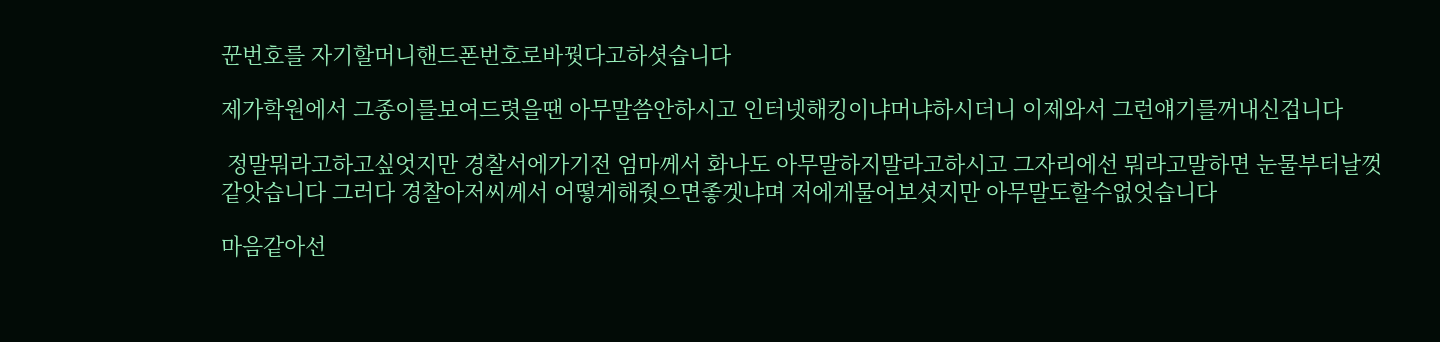꾼번호를 자기할머니핸드폰번호로바꿧다고하셧습니다

제가학원에서 그종이를보여드렷을땐 아무말씀안하시고 인터넷해킹이냐머냐하시더니 이제와서 그런얘기를꺼내신겁니다

 정말뭐라고하고싶엇지만 경찰서에가기전 엄마께서 화나도 아무말하지말라고하시고 그자리에선 뭐라고말하면 눈물부터날껏같앗습니다 그러다 경찰아저씨께서 어떻게해줫으면좋겟냐며 저에게물어보셧지만 아무말도할수없엇습니다

마음같아선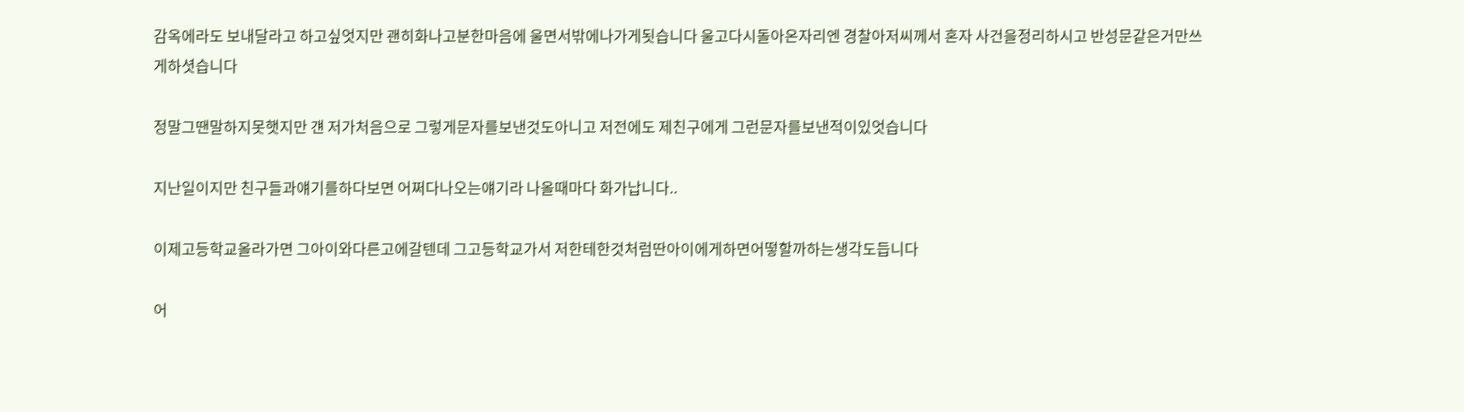감옥에라도 보내달라고 하고싶엇지만 괜히화나고분한마음에 울면서밖에나가게됫습니다 울고다시돌아온자리엔 경찰아저씨께서 혼자 사건을정리하시고 반성문같은거만쓰게하셧습니다

정말그땐말하지못햇지만 걘 저가처음으로 그렇게문자를보낸것도아니고 저전에도 제친구에게 그런문자를보낸적이있엇습니다

지난일이지만 친구들과얘기를하다보면 어쩌다나오는얘기라 나올때마다 화가납니다..

이제고등학교올라가면 그아이와다른고에갈텐데 그고등학교가서 저한테한것처럼딴아이에게하면어떻할까하는생각도듭니다

어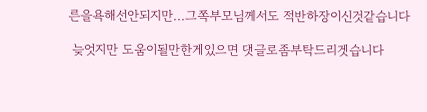른을욕해선안되지만...그쪽부모님께서도 적반하장이신것같습니다

 늦엇지만 도움이될만한게있으면 댓글로좀부탁드리겟습니다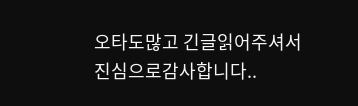오타도많고 긴글읽어주셔서 진심으로감사합니다..